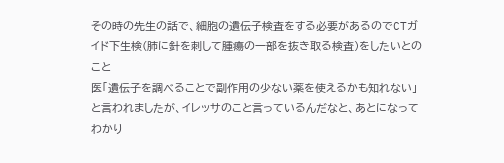その時の先生の話で、細胞の遺伝子検査をする必要があるのでCTガイド下生検(肺に針を刺して腫瘍の一部を抜き取る検査)をしたいとのこと
医「遺伝子を調べることで副作用の少ない薬を使えるかも知れない」
と言われましたが、イレッサのこと言っているんだなと、あとになってわかり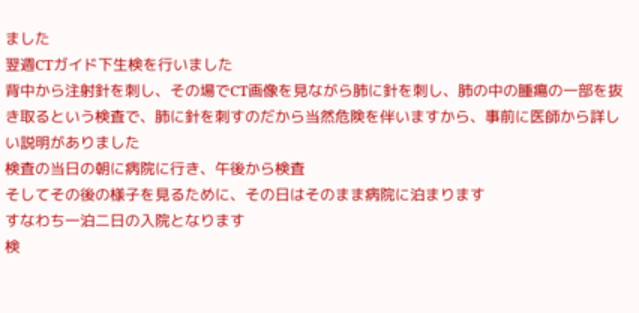ました
翌週CTガイド下生検を行いました
背中から注射針を刺し、その場でCT画像を見ながら肺に針を刺し、肺の中の腫瘍の一部を抜き取るという検査で、肺に針を刺すのだから当然危険を伴いますから、事前に医師から詳しい説明がありました
検査の当日の朝に病院に行き、午後から検査
そしてその後の様子を見るために、その日はそのまま病院に泊まります
すなわち一泊二日の入院となります
検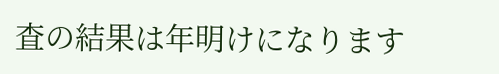査の結果は年明けになります